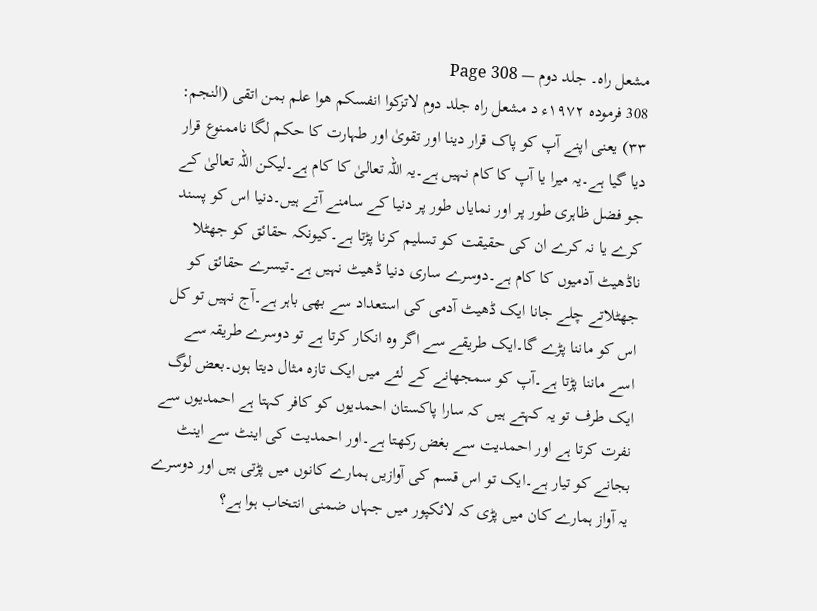مشعل راہ۔ جلد دوم — Page 308
308 فرموده ۱۹۷۲ء د مشعل راه جلد دوم لاتزكوا انفسكم هوا علم بمن اتقى (النجم: ۳۳) یعنی اپنے آپ کو پاک قرار دینا اور تقویٰ اور طہارت کا حکم لگا ناممنوع قرار دیا گیا ہے۔یہ میرا یا آپ کا کام نہیں ہے۔یہ اللہ تعالیٰ کا کام ہے۔لیکن اللہ تعالیٰ کے جو فضل ظاہری طور پر اور نمایاں طور پر دنیا کے سامنے آتے ہیں۔دنیا اس کو پسند کرے یا نہ کرے ان کی حقیقت کو تسلیم کرنا پڑتا ہے۔کیونکہ حقائق کو جھٹلا ناڈھیٹ آدمیوں کا کام ہے۔دوسرے ساری دنیا ڈھیٹ نہیں ہے۔تیسرے حقائق کو جھٹلاتے چلے جانا ایک ڈھیٹ آدمی کی استعداد سے بھی باہر ہے۔آج نہیں تو کل اس کو ماننا پڑے گا۔ایک طریقے سے اگر وہ انکار کرتا ہے تو دوسرے طریقہ سے اسے ماننا پڑتا ہے۔آپ کو سمجھانے کے لئے میں ایک تازہ مثال دیتا ہوں۔بعض لوگ ایک طرف تو یہ کہتے ہیں کہ سارا پاکستان احمدیوں کو کافر کہتا ہے احمدیوں سے نفرت کرتا ہے اور احمدیت سے بغض رکھتا ہے۔اور احمدیت کی اینٹ سے اینٹ بجانے کو تیار ہے۔ایک تو اس قسم کی آوازیں ہمارے کانوں میں پڑتی ہیں اور دوسرے یہ آواز ہمارے کان میں پڑی کہ لائکپور میں جہاں ضمنی انتخاب ہوا ہے؟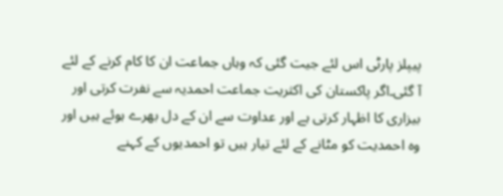پیپلز پارٹی اس لئے جیت گئی کہ وہاں جماعت ان کا کام کرنے کے لئے آ گئی۔اگر پاکستان کی اکثریت جماعت احمدیہ سے نفرت کرتی اور بیزاری کا اظہار کرتی ہے اور عداوت سے ان کے دل بھرے ہوئے ہیں اور وہ احمدیت کو مٹانے کے لئے تیار ہیں تو احمدیوں کے کہنے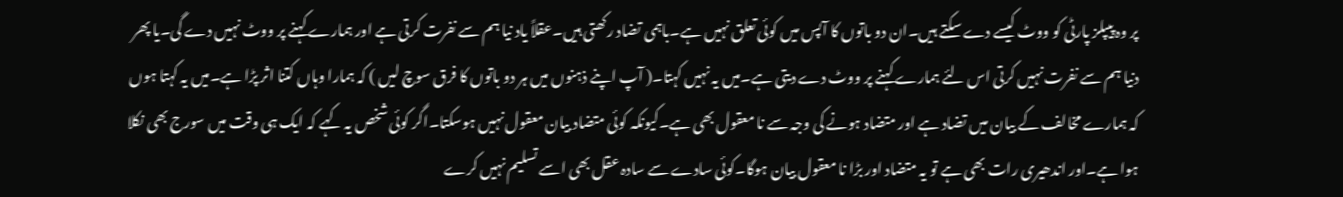پر وہ پیپلز پارٹی کو ووٹ کیسے دے سکتے ہیں۔ان دو باتوں کا آپس میں کوئی تعلق نہیں ہے۔باہمی تضاد رکھتی ہیں۔عقلاً یاد نیا ہم سے نفرت کرتی ہے اور ہمارے کہنے پر ووٹ نہیں دے گی۔یا پھر دنیا ہم سے نفرت نہیں کرتی اس لئے ہمارے کہنے پر ووٹ دے دیتی ہے۔میں یہ نہیں کہتا۔( آپ اپنے ذہنوں میں ہر دو باتوں کا فرق سوچ لیں ) کہ ہمارا وہاں کتنا اثر پڑا ہے۔میں یہ کہتا ہوں کہ ہمارے مخالف کے بیان میں تضاد ہے اور متضاد ہونے کی وجہ سے نا معقول بھی ہے۔کیونکہ کوئی متضاد بیان معقول نہیں ہوسکتا۔اگر کوئی شخص یہ کہے کہ ایک ہی وقت میں سورج بھی نکلا ہوا ہے۔اور اندھیری رات بھی ہے تو یہ متضاد اور بڑا نا معقول بیان ہوگا۔کوئی سادے سے سادہ عقل بھی اسے تسلیم نہیں کرے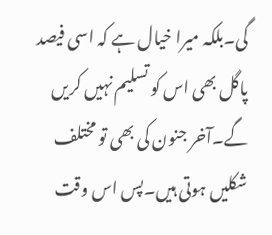گی۔بلکہ میرا خیال ہے کہ اسی فیصد پاگل بھی اس کو تسلیم نہیں کریں گے۔آخر جنون کی بھی تو مختلف شکلیں ہوتی ہیں۔پس اس وقت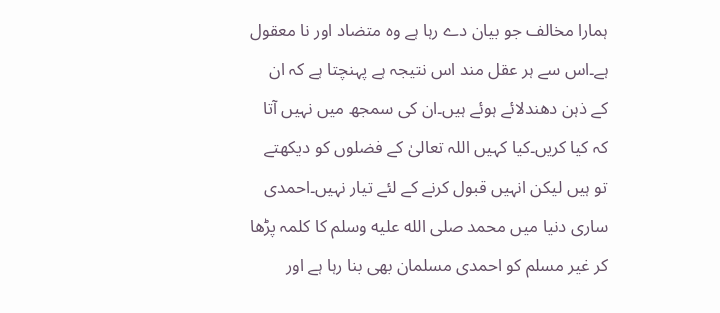ہمارا مخالف جو بیان دے رہا ہے وہ متضاد اور نا معقول ہے۔اس سے ہر عقل مند اس نتیجہ ہے پہنچتا ہے کہ ان کے ذہن دھندلائے ہوئے ہیں۔ان کی سمجھ میں نہیں آتا کہ کیا کریں۔کیا کہیں اللہ تعالیٰ کے فضلوں کو دیکھتے تو ہیں لیکن انہیں قبول کرنے کے لئے تیار نہیں۔احمدی ساری دنیا میں محمد صلى الله عليه وسلم کا کلمہ پڑھا کر غیر مسلم کو احمدی مسلمان بھی بنا رہا ہے اور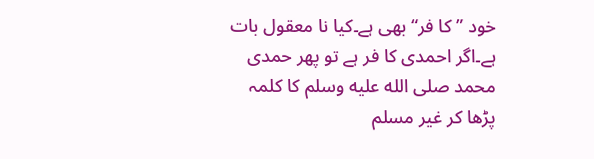خود ” کا فر“ بھی ہے۔کیا نا معقول بات ہے۔اگر احمدی کا فر ہے تو پھر حمدی محمد صلى الله عليه وسلم کا کلمہ پڑھا کر غیر مسلم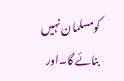کومسلمان نہیں بنائے گا۔اور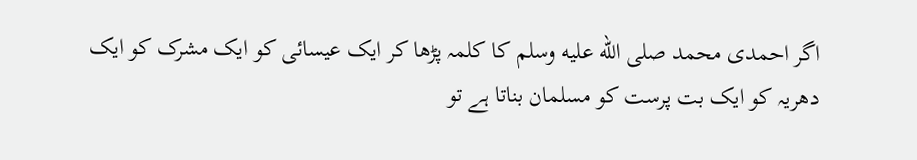اگر احمدی محمد صلى الله عليه وسلم کا کلمہ پڑھا کر ایک عیسائی کو ایک مشرک کو ایک دھریہ کو ایک بت پرست کو مسلمان بناتا ہے تو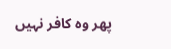پھر وہ کافر نہیں